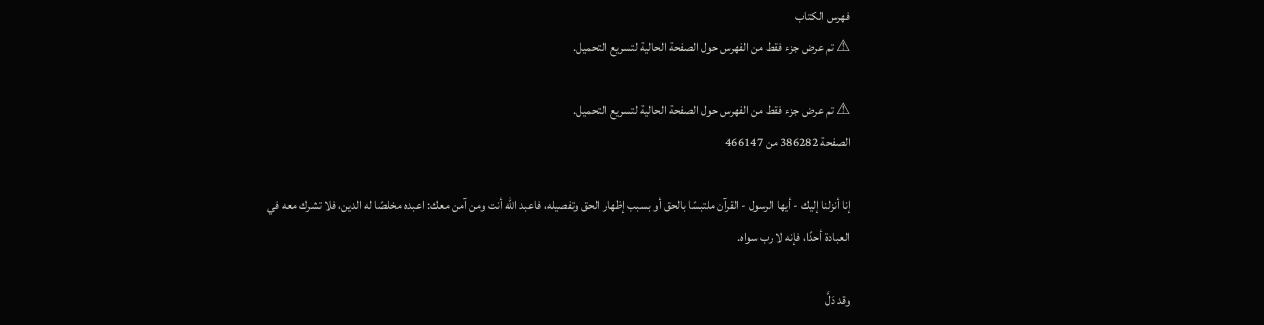فهرس الكتاب
⚠ تم عرض جزء فقط من الفهرس حول الصفحة الحالية لتسريع التحميل.

⚠ تم عرض جزء فقط من الفهرس حول الصفحة الحالية لتسريع التحميل.
الصفحة 386282 من 466147

إنا أنزلنا إليك - أيها الرسول - القرآن ملتبسًا بالحق أو بسبب إظهار الحق وتفصيله، فاعبد الله أنت ومن آمن معك: اعبده مخلصًا له الدين، فلا تشرك معه في العبادة أحدًا، فإنه لا رب سواه.

وقد دَلَّ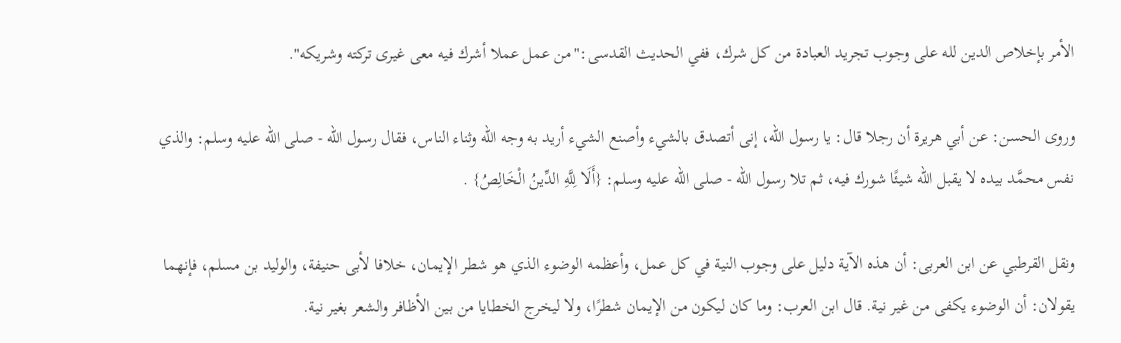الأمر بإخلاص الدين لله على وجوب تجريد العبادة من كل شرك، ففي الحديث القدسى:"من عمل عملا أشرك فيه معى غيرى تركته وشريكه".

وروى الحسن: عن أبي هريرة أن رجلا قال: يا رسول الله، إنى أتصدق بالشيء وأصنع الشيء أريد به وجه الله وثناء الناس، فقال رسول الله - صلى الله عليه وسلم: والذي نفس محمَّد بيده لا يقبل الله شيئًا شورك فيه، ثم تلا رسول الله - صلى الله عليه وسلم: {أَلَا لِلَّهِ الدِّينُ الْخَالِصُ} .

ونقل القرطبي عن ابن العربى: أن هذه الآية دليل على وجوب النية في كل عمل، وأعظمه الوضوء الذي هو شطر الإيمان، خلافا لأبى حنيفة، والوليد بن مسلم، فإنهما يقولان: أن الوضوء يكفى من غير نية. قال ابن العرب: وما كان ليكون من الإيمان شطرًا، ولا ليخرج الخطايا من بين الأظافر والشعر بغير نية.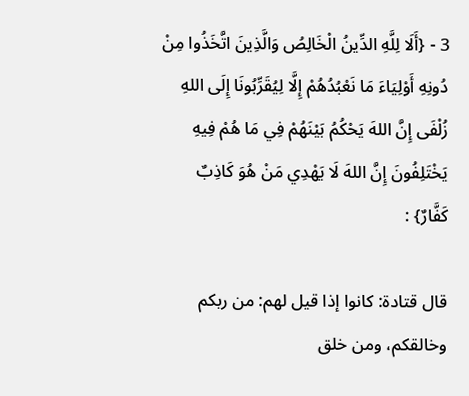3 - {أَلَا لِلَّهِ الدِّينُ الْخَالِصُ وَالَّذِينَ اتَّخَذُوا مِنْ دُونِهِ أَوْلِيَاءَ مَا نَعْبُدُهُمْ إِلَّا لِيُقَرِّبُونَا إِلَى اللهِ زُلْفَى إِنَّ اللهَ يَحْكُمُ بَيْنَهُمْ فِي مَا هُمْ فِيهِ يَخْتَلِفُونَ إِنَّ اللهَ لَا يَهْدِي مَنْ هُوَ كَاذِبٌ كَفَّارٌ} :

قال قتادة: كانوا إذا قيل لهم: من ربكم وخالقكم، ومن خلق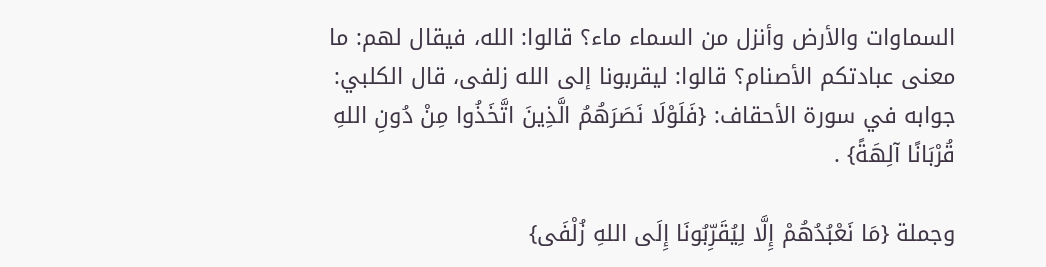السماوات والأرض وأنزل من السماء ماء؟ قالوا: الله، فيقال لهم: ما معنى عبادتكم الأصنام؟ قالوا: ليقربونا إلى الله زلفى، قال الكلبي: جوابه في سورة الأحقاف: {فَلَوْلَا نَصَرَهُمُ الَّذِينَ اتَّخَذُوا مِنْ دُونِ اللهِ قُرْبَانًا آلِهَةً} .

وجملة {مَا نَعْبُدُهُمْ إِلَّا لِيُقَرِّبُونَا إِلَى اللهِ زُلْفَى}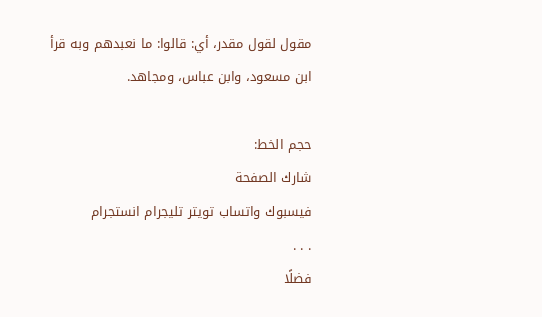مقول لقول مقدر، أي: قالوا: ما نعبدهم وبه قرأ ابن مسعود، وابن عباس، ومجاهد.

حجم الخط:
شارك الصفحة
فيسبوك واتساب تويتر تليجرام انستجرام
. . .
فضلًا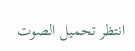انتظر تحميل الصوت